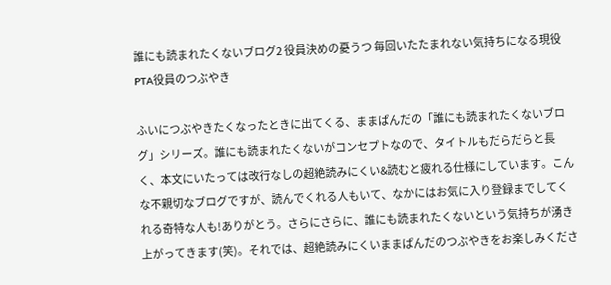誰にも読まれたくないブログ2 役員決めの憂うつ 毎回いたたまれない気持ちになる現役PTA役員のつぶやき

ふいにつぶやきたくなったときに出てくる、ままぱんだの「誰にも読まれたくないブログ」シリーズ。誰にも読まれたくないがコンセプトなので、タイトルもだらだらと長く、本文にいたっては改行なしの超絶読みにくい&読むと疲れる仕様にしています。こんな不親切なブログですが、読んでくれる人もいて、なかにはお気に入り登録までしてくれる奇特な人も!ありがとう。さらにさらに、誰にも読まれたくないという気持ちが湧き上がってきます(笑)。それでは、超絶読みにくいままぱんだのつぶやきをお楽しみくださ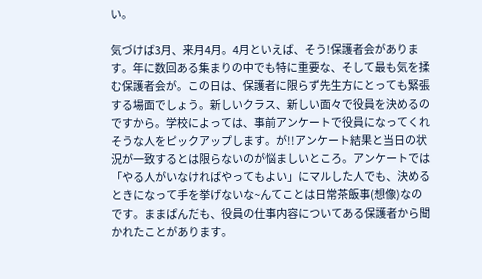い。

気づけば3月、来月4月。4月といえば、そう!保護者会があります。年に数回ある集まりの中でも特に重要な、そして最も気を揉む保護者会が。この日は、保護者に限らず先生方にとっても緊張する場面でしょう。新しいクラス、新しい面々で役員を決めるのですから。学校によっては、事前アンケートで役員になってくれそうな人をピックアップします。が!!アンケート結果と当日の状況が一致するとは限らないのが悩ましいところ。アンケートでは「やる人がいなければやってもよい」にマルした人でも、決めるときになって手を挙げないな~んてことは日常茶飯事(想像)なのです。ままぱんだも、役員の仕事内容についてある保護者から聞かれたことがあります。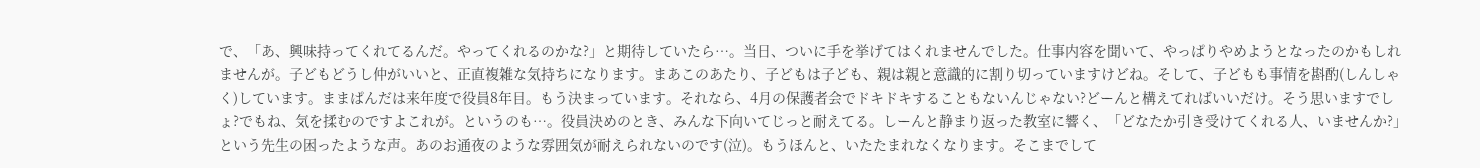で、「あ、興味持ってくれてるんだ。やってくれるのかな?」と期待していたら…。当日、ついに手を挙げてはくれませんでした。仕事内容を聞いて、やっぱりやめようとなったのかもしれませんが。子どもどうし仲がいいと、正直複雑な気持ちになります。まあこのあたり、子どもは子ども、親は親と意識的に割り切っていますけどね。そして、子どもも事情を斟酌(しんしゃく)しています。ままぱんだは来年度で役員8年目。もう決まっています。それなら、4月の保護者会でドキドキすることもないんじゃない?どーんと構えてればいいだけ。そう思いますでしょ?でもね、気を揉むのですよこれが。というのも…。役員決めのとき、みんな下向いてじっと耐えてる。しーんと静まり返った教室に響く、「どなたか引き受けてくれる人、いませんか?」という先生の困ったような声。あのお通夜のような雰囲気が耐えられないのです(泣)。もうほんと、いたたまれなくなります。そこまでして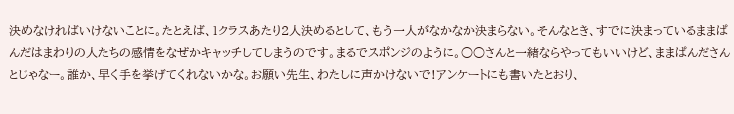決めなければいけないことに。たとえば、1クラスあたり2人決めるとして、もう一人がなかなか決まらない。そんなとき、すでに決まっているままぱんだはまわりの人たちの感情をなぜかキャッチしてしまうのです。まるでスポンジのように。○○さんと一緒ならやってもいいけど、ままぱんださんとじゃなー。誰か、早く手を挙げてくれないかな。お願い先生、わたしに声かけないで!アンケートにも書いたとおり、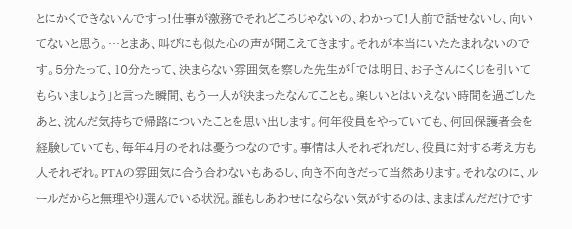とにかくできないんですっ!仕事が激務でそれどころじゃないの、わかって!人前で話せないし、向いてないと思う。…とまあ、叫びにも似た心の声が聞こえてきます。それが本当にいたたまれないのです。5分たって、10分たって、決まらない雰囲気を察した先生が「では明日、お子さんにくじを引いてもらいましょう」と言った瞬間、もう一人が決まったなんてことも。楽しいとはいえない時間を過ごしたあと、沈んだ気持ちで帰路についたことを思い出します。何年役員をやっていても、何回保護者会を経験していても、毎年4月のそれは憂うつなのです。事情は人それぞれだし、役員に対する考え方も人それぞれ。PTAの雰囲気に合う合わないもあるし、向き不向きだって当然あります。それなのに、ルールだからと無理やり選んでいる状況。誰もしあわせにならない気がするのは、ままぱんだだけです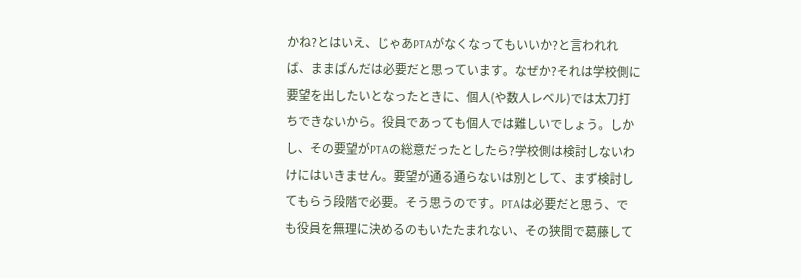かね?とはいえ、じゃあPTAがなくなってもいいか?と言われれば、ままぱんだは必要だと思っています。なぜか?それは学校側に要望を出したいとなったときに、個人(や数人レベル)では太刀打ちできないから。役員であっても個人では難しいでしょう。しかし、その要望がPTAの総意だったとしたら?学校側は検討しないわけにはいきません。要望が通る通らないは別として、まず検討してもらう段階で必要。そう思うのです。PTAは必要だと思う、でも役員を無理に決めるのもいたたまれない、その狭間で葛藤して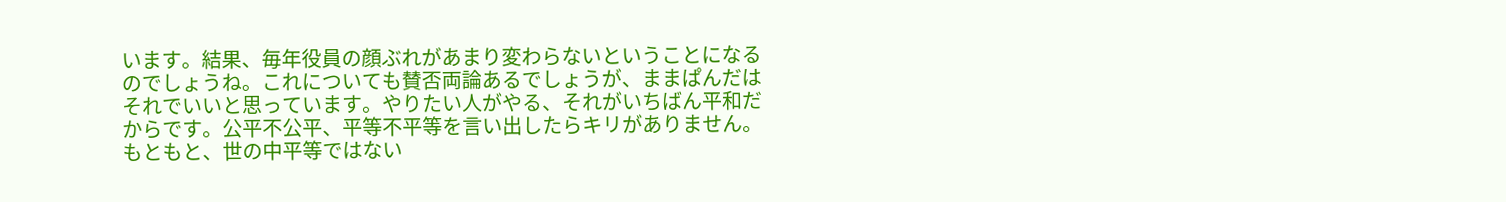います。結果、毎年役員の顔ぶれがあまり変わらないということになるのでしょうね。これについても賛否両論あるでしょうが、ままぱんだはそれでいいと思っています。やりたい人がやる、それがいちばん平和だからです。公平不公平、平等不平等を言い出したらキリがありません。もともと、世の中平等ではない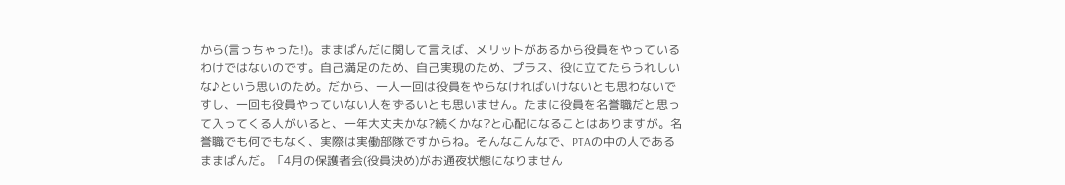から(言っちゃった!)。ままぱんだに関して言えば、メリットがあるから役員をやっているわけではないのです。自己満足のため、自己実現のため、プラス、役に立てたらうれしいな♪という思いのため。だから、一人一回は役員をやらなければいけないとも思わないですし、一回も役員やっていない人をずるいとも思いません。たまに役員を名誉職だと思って入ってくる人がいると、一年大丈夫かな?続くかな?と心配になることはありますが。名誉職でも何でもなく、実際は実働部隊ですからね。そんなこんなで、PTAの中の人であるままぱんだ。「4月の保護者会(役員決め)がお通夜状態になりません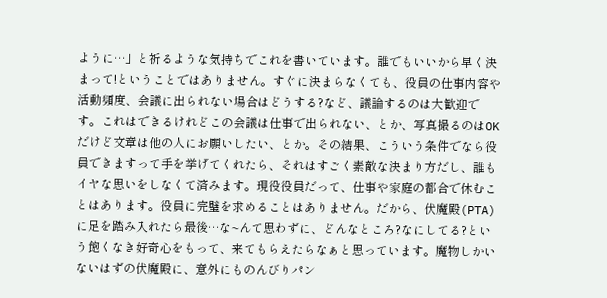ように…」と祈るような気持ちでこれを書いています。誰でもいいから早く決まって!ということではありません。すぐに決まらなくても、役員の仕事内容や活動頻度、会議に出られない場合はどうする?など、議論するのは大歓迎です。これはできるけれどこの会議は仕事で出られない、とか、写真撮るのはOKだけど文章は他の人にお願いしたい、とか。その結果、こういう条件でなら役員できますって手を挙げてくれたら、それはすごく素敵な決まり方だし、誰もイヤな思いをしなくて済みます。現役役員だって、仕事や家庭の都合で休むことはあります。役員に完璧を求めることはありません。だから、伏魔殿(PTA)に足を踏み入れたら最後…な~んて思わずに、どんなところ?なにしてる?という飽くなき好奇心をもって、来てもらえたらなぁと思っています。魔物しかいないはずの伏魔殿に、意外にものんびりパン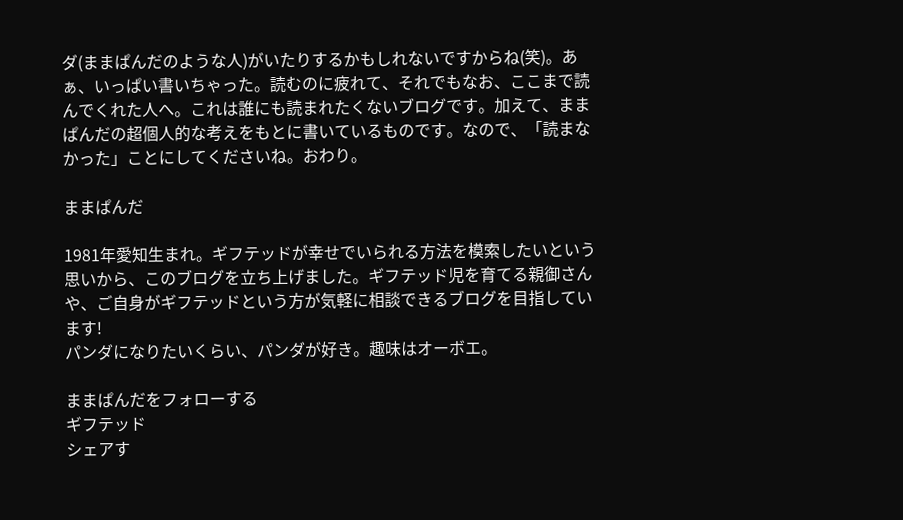ダ(ままぱんだのような人)がいたりするかもしれないですからね(笑)。あぁ、いっぱい書いちゃった。読むのに疲れて、それでもなお、ここまで読んでくれた人へ。これは誰にも読まれたくないブログです。加えて、ままぱんだの超個人的な考えをもとに書いているものです。なので、「読まなかった」ことにしてくださいね。おわり。

ままぱんだ

1981年愛知生まれ。ギフテッドが幸せでいられる方法を模索したいという思いから、このブログを立ち上げました。ギフテッド児を育てる親御さんや、ご自身がギフテッドという方が気軽に相談できるブログを目指しています!
パンダになりたいくらい、パンダが好き。趣味はオーボエ。

ままぱんだをフォローする
ギフテッド
シェアす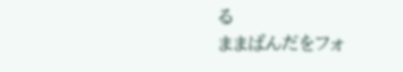る
ままぱんだをフォ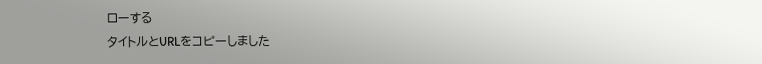ローする
タイトルとURLをコピーしました